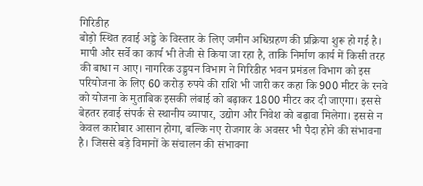गिरिडीह
बोड़ो स्थित हवाई अड्डे के विस्तार के लिए जमीन अधिग्रहण की प्रक्रिया शुरू हो गई है। मापी और सर्वे का कार्य भी तेजी से किया जा रहा है, ताकि निर्माण कार्य में किसी तरह की बाधा न आए। नागरिक उड्डयन विभाग ने गिरिडीह भवन प्रमंडल विभाग को इस परियोजना के लिए 60 करोड़ रुपये की राशि भी जारी कर कहा कि 900 मीटर के रनवे को योजना के मुताबिक इसकी लंबाई को बढ़ाकर 1800 मीटर कर दी जाएगा। इससे बेहतर हवाई संपर्क से स्थानीय व्यापार, उद्योग और निवेश को बढ़ावा मिलेगा। इससे न केवल कारोबार आसान होगा, बल्कि नए रोजगार के अवसर भी पैदा होने की संभावना है। जिससे बड़े विमानों के संचालन की संभावना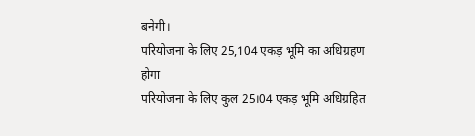बनेगी।
परियोजना के लिए 25,104 एकड़ भूमि का अधिग्रहण होगा
परियोजना के लिए कुल 25।04 एकड़ भूमि अधिग्रहित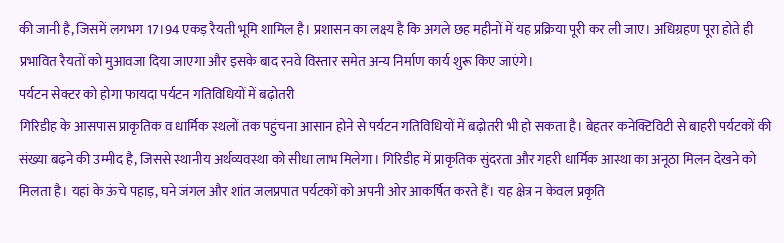की जानी है, जिसमें लगभग 17।94 एकड़ रैयती भूमि शामिल है। प्रशासन का लक्ष्य है कि अगले छह महीनों में यह प्रक्रिया पूरी कर ली जाए। अधिग्रहण पूरा होते ही प्रभावित रैयतों को मुआवजा दिया जाएगा और इसके बाद रनवे विस्तार समेत अन्य निर्माण कार्य शुरू किए जाएंगे।
पर्यटन सेक्टर को होगा फायदा पर्यटन गतिविधियों में बढ़ोतरी
गिरिडीह के आसपास प्राकृतिक व धार्मिक स्थलों तक पहुंचना आसान होने से पर्यटन गतिविधियों में बढ़ोतरी भी हो सकता है। बेहतर कनेक्टिविटी से बाहरी पर्यटकों की संख्या बढ़ने की उम्मीद है, जिससे स्थानीय अर्थव्यवस्था को सीधा लाभ मिलेगा। गिरिडीह में प्राकृतिक सुंदरता और गहरी धार्मिक आस्था का अनूठा मिलन देखने को मिलता है। यहां के ऊंचे पहाड़, घने जंगल और शांत जलप्रपात पर्यटकों को अपनी ओर आकर्षित करते हैं। यह क्षेत्र न केवल प्रकृति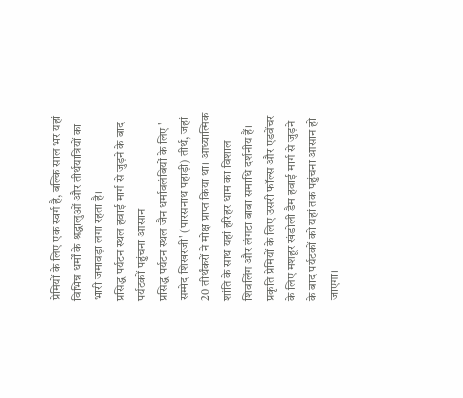प्रेमियों के लिए एक स्वर्ग है, बल्कि साल भर यहां विभिन्न धर्मों के श्रद्धालुओं और तीर्थयात्रियों का भारी जमावड़ा लगा रहता है।
प्रसिद्ध पर्यटन स्थल हवाई मार्ग से जुड़ने के बाद पर्यटकों पहुंचना आसान
प्रसिद्ध पर्यटन स्थल जैन धर्मावलंबियों के लिए ' सम्मेद शिखरजी' (पारसनाथ पहाड़ी) तीर्थ, जहां 20 तीर्थंकरों ने मोक्ष प्राप्त किया था। आध्यात्मिक शांति के साथ यहां हरिहर धाम का विशाल शिवलिंग और लंगटा बाबा समाधि दर्शनीय हैं। प्रकृति प्रेमियों के लिए उसरी फॉल्स और एडवेंचर के लिए मशहूर खंडोली डैम हवाई मार्ग से जुड़ने के बाद पर्यटकों को यहां तक पहुंचना आसान हो जाएगा।